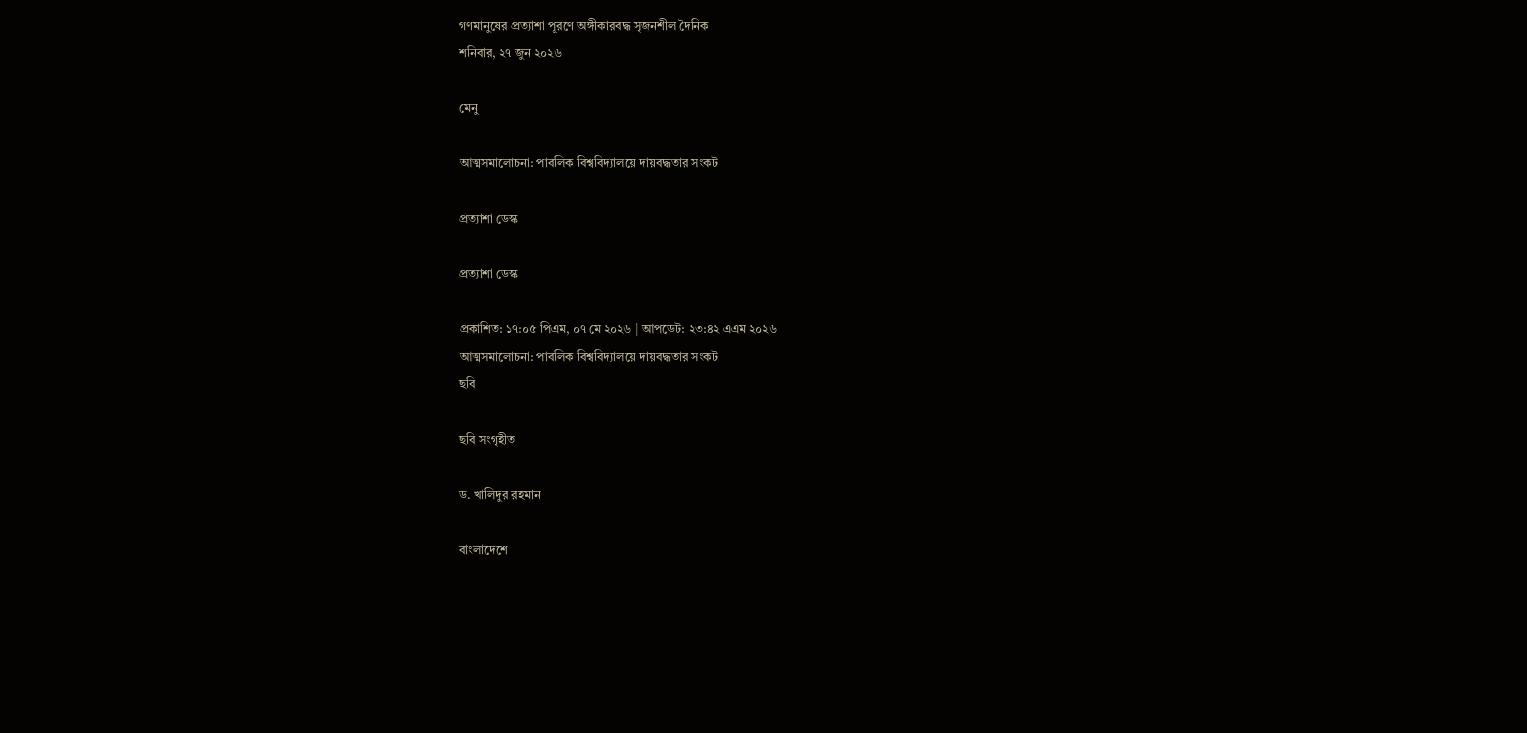গণমানুষের প্রত্যাশা পূরণে অঙ্গীকারবদ্ধ সৃজনশীল দৈনিক
শনিবার, ২৭ জুন ২০২৬

মেনু

আত্মসমালোচনা: পাবলিক বিশ্ববিদ্যালয়ে দায়বদ্ধতার সংকট

প্রত্যাশা ডেস্ক

প্রত্যাশা ডেস্ক

প্রকাশিত: ১৭:০৫ পিএম, ০৭ মে ২০২৬ | আপডেট: ২৩:৪২ এএম ২০২৬
আত্মসমালোচনা: পাবলিক বিশ্ববিদ্যালয়ে দায়বদ্ধতার সংকট
ছবি

ছবি সংগৃহীত

ড. খালিদুর রহমান

বাংলাদেশে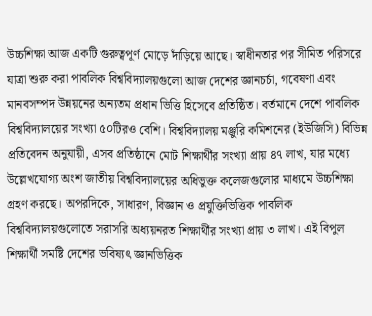উচ্চশিক্ষা আজ একটি গুরুত্বপূর্ণ মোড়ে দাঁড়িয়ে আছে। স্বাধীনতার পর সীমিত পরিসরে যাত্রা শুরু করা পাবলিক বিশ্ববিদ্যালয়গুলো আজ দেশের জ্ঞানচর্চা, গবেষণা এবং মানবসম্পদ উন্নয়নের অন্যতম প্রধান ভিত্তি হিসেবে প্রতিষ্ঠিত। বর্তমানে দেশে পাবলিক বিশ্ববিদ্যালয়ের সংখ্যা ৫০টিরও বেশি। বিশ্ববিদ্যালয় মঞ্জুরি কমিশনের (ইউজিসি) বিভিন্ন প্রতিবেদন অনুযায়ী, এসব প্রতিষ্ঠানে মোট শিক্ষার্থীর সংখ্যা প্রায় ৪৭ লাখ, যার মধ্যে উল্লেখযোগ্য অংশ জাতীয় বিশ্ববিদ্যালয়ের অধিভুক্ত কলেজগুলোর মাধ্যমে উচ্চশিক্ষা গ্রহণ করছে। অপরদিকে, সাধারণ, বিজ্ঞান ও প্রযুক্তিভিত্তিক পাবলিক বিশ্ববিদ্যালয়গুলোতে সরাসরি অধ্যয়নরত শিক্ষার্থীর সংখ্যা প্রায় ৩ লাখ। এই বিপুল শিক্ষার্থী সমষ্টি দেশের ভবিষ্যৎ জ্ঞানভিত্তিক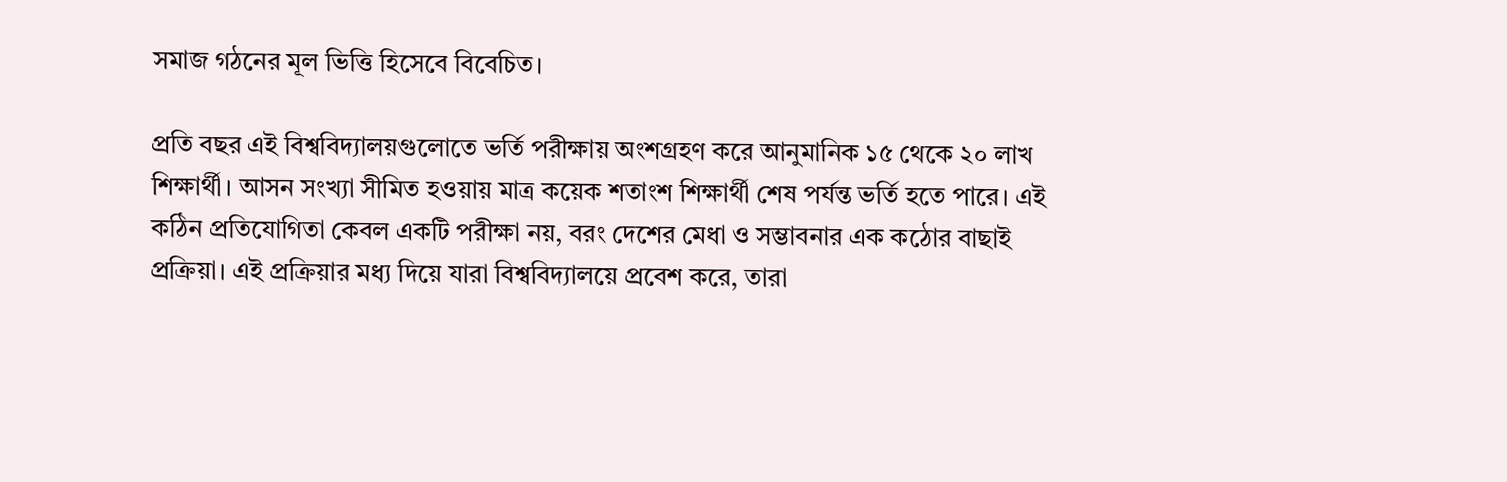সমাজ গঠনের মূল ভিত্তি হিসেবে বিবেচিত।

প্রতি বছর এই বিশ্ববিদ্যালয়গুলোতে ভর্তি পরীক্ষায় অংশগ্রহণ করে আনুমানিক ১৫ থেকে ২০ লাখ শিক্ষার্থী। আসন সংখ্যা সীমিত হওয়ায় মাত্র কয়েক শতাংশ শিক্ষার্থী শেষ পর্যন্ত ভর্তি হতে পারে। এই কঠিন প্রতিযোগিতা কেবল একটি পরীক্ষা নয়, বরং দেশের মেধা ও সম্ভাবনার এক কঠোর বাছাই প্রক্রিয়া। এই প্রক্রিয়ার মধ্য দিয়ে যারা বিশ্ববিদ্যালয়ে প্রবেশ করে, তারা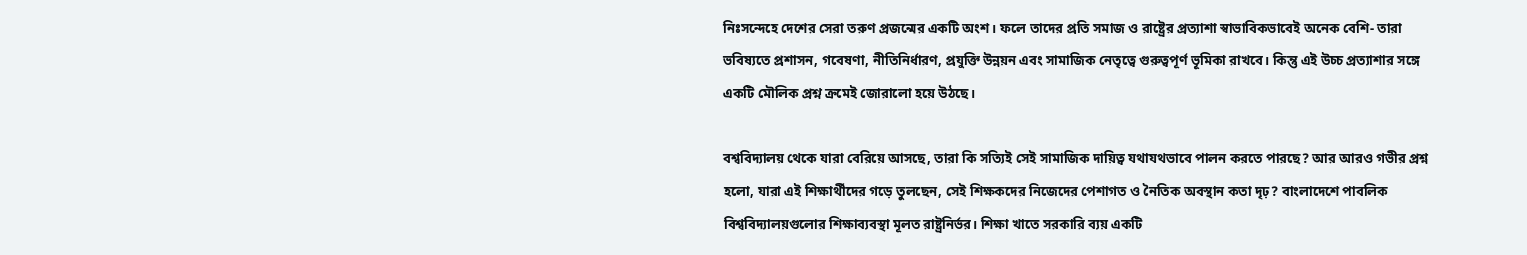নিঃসন্দেহে দেশের সেরা তরুণ প্রজন্মের একটি অংশ। ফলে তাদের প্রতি সমাজ ও রাষ্ট্রের প্রত্যাশা স্বাভাবিকভাবেই অনেক বেশি- তারা ভবিষ্যতে প্রশাসন, গবেষণা, নীতিনির্ধারণ, প্রযুক্তি উন্নয়ন এবং সামাজিক নেতৃত্বে গুরুত্বপূর্ণ ভূমিকা রাখবে। কিন্তু এই উচ্চ প্রত্যাশার সঙ্গে একটি মৌলিক প্রশ্ন ক্রমেই জোরালো হয়ে উঠছে।

বশ্ববিদ্যালয় থেকে যারা বেরিয়ে আসছে, তারা কি সত্যিই সেই সামাজিক দায়িত্ব যথাযথভাবে পালন করতে পারছে? আর আরও গভীর প্রশ্ন হলো, যারা এই শিক্ষার্থীদের গড়ে তুলছেন, সেই শিক্ষকদের নিজেদের পেশাগত ও নৈতিক অবস্থান কতা দৃঢ়? বাংলাদেশে পাবলিক বিশ্ববিদ্যালয়গুলোর শিক্ষাব্যবস্থা মূলত রাষ্ট্রনির্ভর। শিক্ষা খাতে সরকারি ব্যয় একটি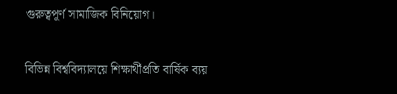গুরুত্বপূর্ণ সামাজিক বিনিয়োগ।

বিভিন্ন বিশ্ববিদ্যালয়ে শিক্ষার্থীপ্রতি বার্ষিক ব্যয়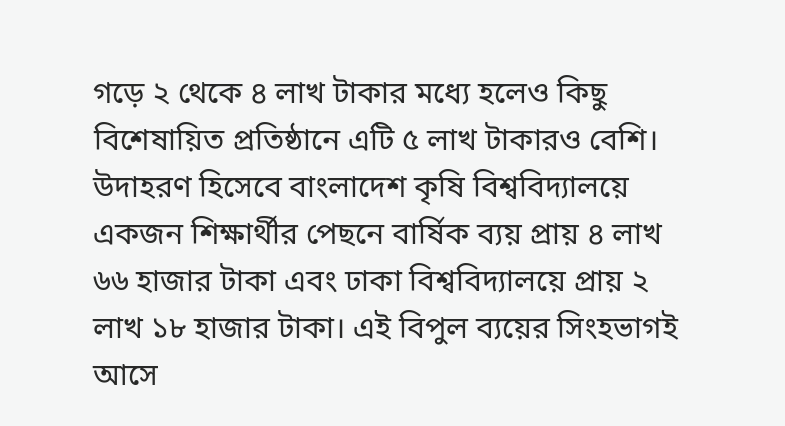গড়ে ২ থেকে ৪ লাখ টাকার মধ্যে হলেও কিছু বিশেষায়িত প্রতিষ্ঠানে এটি ৫ লাখ টাকারও বেশি। উদাহরণ হিসেবে বাংলাদেশ কৃষি বিশ্ববিদ্যালয়ে একজন শিক্ষার্থীর পেছনে বার্ষিক ব্যয় প্রায় ৪ লাখ ৬৬ হাজার টাকা এবং ঢাকা বিশ্ববিদ্যালয়ে প্রায় ২ লাখ ১৮ হাজার টাকা। এই বিপুল ব্যয়ের সিংহভাগই আসে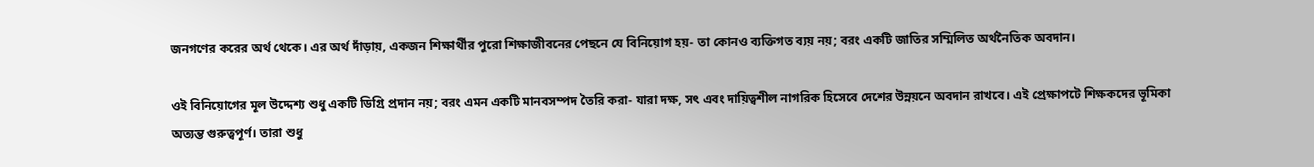জনগণের করের অর্থ থেকে। এর অর্থ দাঁড়ায়, একজন শিক্ষার্থীর পুরো শিক্ষাজীবনের পেছনে যে বিনিয়োগ হয়- তা কোনও ব্যক্তিগত ব্যয় নয়; বরং একটি জাতির সম্মিলিত অর্থনৈতিক অবদান।

ওই বিনিয়োগের মূল উদ্দেশ্য শুধু একটি ডিগ্রি প্রদান নয়; বরং এমন একটি মানবসম্পদ তৈরি করা- যারা দক্ষ, সৎ এবং দায়িত্বশীল নাগরিক হিসেবে দেশের উন্নয়নে অবদান রাখবে। এই প্রেক্ষাপটে শিক্ষকদের ভূমিকা অত্যন্ত গুরুত্বপূর্ণ। তারা শুধু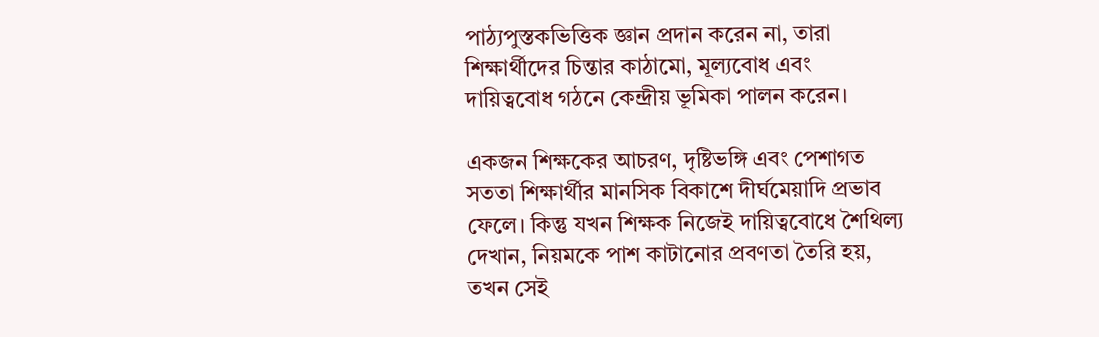পাঠ্যপুস্তকভিত্তিক জ্ঞান প্রদান করেন না, তারা শিক্ষার্থীদের চিন্তার কাঠামো, মূল্যবোধ এবং দায়িত্ববোধ গঠনে কেন্দ্রীয় ভূমিকা পালন করেন।

একজন শিক্ষকের আচরণ, দৃষ্টিভঙ্গি এবং পেশাগত সততা শিক্ষার্থীর মানসিক বিকাশে দীর্ঘমেয়াদি প্রভাব ফেলে। কিন্তু যখন শিক্ষক নিজেই দায়িত্ববোধে শৈথিল্য দেখান, নিয়মকে পাশ কাটানোর প্রবণতা তৈরি হয়, তখন সেই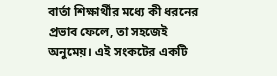বার্তা শিক্ষার্থীর মধ্যে কী ধরনের প্রভাব ফেলে, তা সহজেই অনুমেয়। এই সংকটের একটি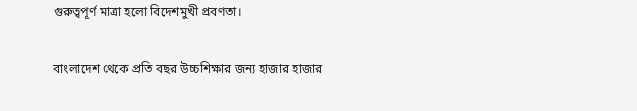গুরুত্বপূর্ণ মাত্রা হলো বিদেশমুখী প্রবণতা।

বাংলাদেশ থেকে প্রতি বছর উচ্চশিক্ষার জন্য হাজার হাজার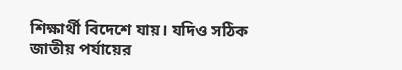শিক্ষার্থী বিদেশে যায়। যদিও সঠিক জাতীয় পর্যায়ের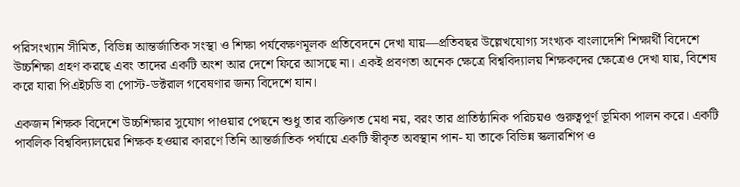পরিসংখ্যান সীমিত, বিভিন্ন আন্তর্জাতিক সংস্থা ও শিক্ষা পর্যবেক্ষণমূলক প্রতিবেদনে দেখা যায়—প্রতিবছর উল্লেখযোগ্য সংখ্যক বাংলাদেশি শিক্ষার্থী বিদেশে উচ্চশিক্ষা গ্রহণ করছে এবং তাদের একটি অংশ আর দেশে ফিরে আসছে না। একই প্রবণতা অনেক ক্ষেত্রে বিশ্ববিদ্যালয় শিক্ষকদের ক্ষেত্রেও দেখা যায়, বিশেষ করে যারা পিএইচডি বা পোস্ট-ডক্টরাল গবেষণার জন্য বিদেশে যান।

একজন শিক্ষক বিদেশে উচ্চশিক্ষার সুযোগ পাওয়ার পেছনে শুধু তার ব্যক্তিগত মেধা নয়, বরং তার প্রাতিষ্ঠানিক পরিচয়ও গুরুত্বপূর্ণ ভূমিকা পালন করে। একটি পাবলিক বিশ্ববিদ্যালয়ের শিক্ষক হওয়ার কারণে তিনি আন্তর্জাতিক পর্যায়ে একটি স্বীকৃত অবস্থান পান- যা তাকে বিভিন্ন স্কলারশিপ ও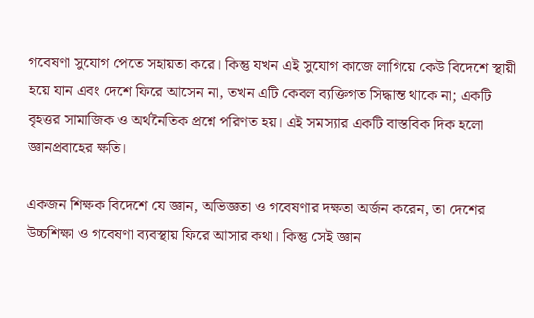গবেষণা সুযোগ পেতে সহায়তা করে। কিন্তু যখন এই সুযোগ কাজে লাগিয়ে কেউ বিদেশে স্থায়ী হয়ে যান এবং দেশে ফিরে আসেন না, তখন এটি কেবল ব্যক্তিগত সিদ্ধান্ত থাকে না; একটি বৃহত্তর সামাজিক ও অর্থনৈতিক প্রশ্নে পরিণত হয়। এই সমস্যার একটি বাস্তবিক দিক হলো জ্ঞানপ্রবাহের ক্ষতি।

একজন শিক্ষক বিদেশে যে জ্ঞান, অভিজ্ঞতা ও গবেষণার দক্ষতা অর্জন করেন, তা দেশের উচ্চশিক্ষা ও গবেষণা ব্যবস্থায় ফিরে আসার কথা। কিন্তু সেই জ্ঞান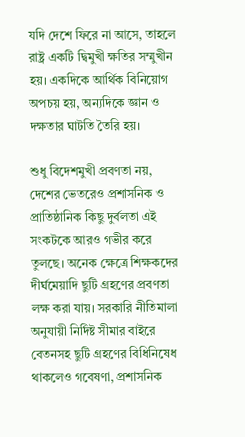যদি দেশে ফিরে না আসে, তাহলে রাষ্ট্র একটি দ্বিমুখী ক্ষতির সম্মুখীন হয়। একদিকে আর্থিক বিনিয়োগ অপচয় হয়, অন্যদিকে জ্ঞান ও দক্ষতার ঘাটতি তৈরি হয়।

শুধু বিদেশমুখী প্রবণতা নয়, দেশের ভেতরেও প্রশাসনিক ও প্রাতিষ্ঠানিক কিছু দুর্বলতা এই সংকটকে আরও গভীর করে তুলছে। অনেক ক্ষেত্রে শিক্ষকদের দীর্ঘমেয়াদি ছুটি গ্রহণের প্রবণতা লক্ষ করা যায়। সরকারি নীতিমালা অনুযায়ী নির্দিষ্ট সীমার বাইরে বেতনসহ ছুটি গ্রহণের বিধিনিষেধ থাকলেও গবেষণা, প্রশাসনিক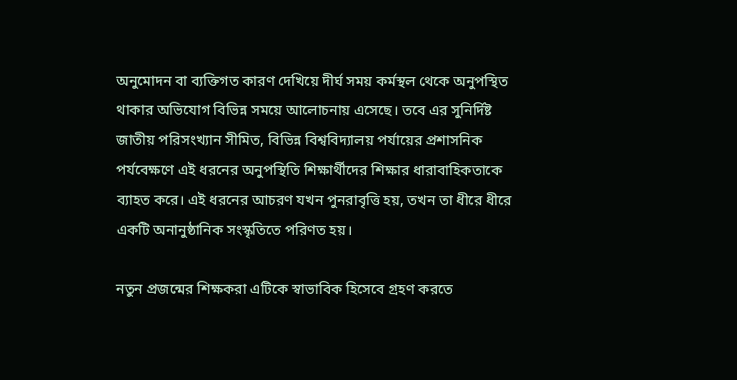অনুমোদন বা ব্যক্তিগত কারণ দেখিয়ে দীর্ঘ সময় কর্মস্থল থেকে অনুপস্থিত থাকার অভিযোগ বিভিন্ন সময়ে আলোচনায় এসেছে। তবে এর সুনির্দিষ্ট জাতীয় পরিসংখ্যান সীমিত, বিভিন্ন বিশ্ববিদ্যালয় পর্যায়ের প্রশাসনিক পর্যবেক্ষণে এই ধরনের অনুপস্থিতি শিক্ষার্থীদের শিক্ষার ধারাবাহিকতাকে ব্যাহত করে। এই ধরনের আচরণ যখন পুনরাবৃত্তি হয়, তখন তা ধীরে ধীরে একটি অনানুষ্ঠানিক সংস্কৃতিতে পরিণত হয়।

নতুন প্রজন্মের শিক্ষকরা এটিকে স্বাভাবিক হিসেবে গ্রহণ করতে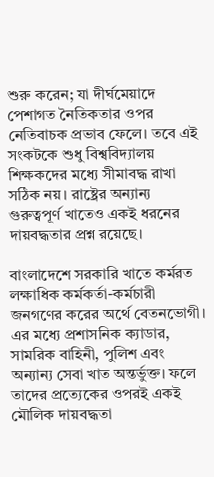শুরু করেন; যা দীর্ঘমেয়াদে পেশাগত নৈতিকতার ওপর নেতিবাচক প্রভাব ফেলে। তবে এই সংকটকে শুধু বিশ্ববিদ্যালয় শিক্ষকদের মধ্যে সীমাবদ্ধ রাখা সঠিক নয়। রাষ্ট্রের অন্যান্য গুরুত্বপূর্ণ খাতেও একই ধরনের দায়বদ্ধতার প্রশ্ন রয়েছে।

বাংলাদেশে সরকারি খাতে কর্মরত লক্ষাধিক কর্মকর্তা-কর্মচারী জনগণের করের অর্থে বেতনভোগী। এর মধ্যে প্রশাসনিক ক্যাডার, সামরিক বাহিনী, পুলিশ এবং অন্যান্য সেবা খাত অন্তর্ভুক্ত। ফলে তাদের প্রত্যেকের ওপরই একই মৌলিক দায়বদ্ধতা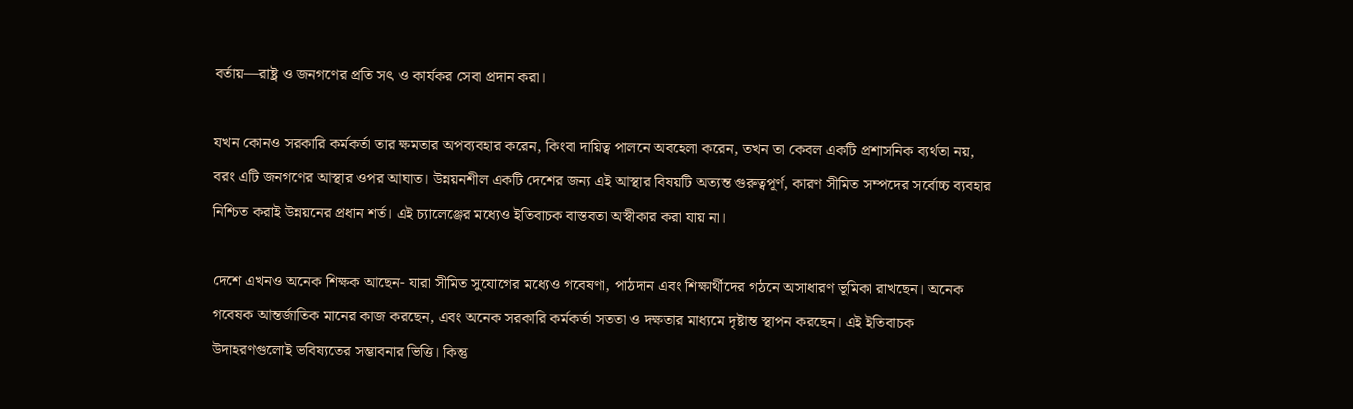বর্তায়—রাষ্ট্র ও জনগণের প্রতি সৎ ও কার্যকর সেবা প্রদান করা।

যখন কোনও সরকারি কর্মকর্তা তার ক্ষমতার অপব্যবহার করেন, কিংবা দায়িত্ব পালনে অবহেলা করেন, তখন তা কেবল একটি প্রশাসনিক ব্যর্থতা নয়, বরং এটি জনগণের আস্থার ওপর আঘাত। উন্নয়নশীল একটি দেশের জন্য এই আস্থার বিষয়টি অত্যন্ত গুরুত্বপূর্ণ, কারণ সীমিত সম্পদের সর্বোচ্চ ব্যবহার নিশ্চিত করাই উন্নয়নের প্রধান শর্ত। এই চ্যালেঞ্জের মধ্যেও ইতিবাচক বাস্তবতা অস্বীকার করা যায় না।

দেশে এখনও অনেক শিক্ষক আছেন- যারা সীমিত সুযোগের মধ্যেও গবেষণা, পাঠদান এবং শিক্ষার্থীদের গঠনে অসাধারণ ভূমিকা রাখছেন। অনেক গবেষক আন্তর্জাতিক মানের কাজ করছেন, এবং অনেক সরকারি কর্মকর্তা সততা ও দক্ষতার মাধ্যমে দৃষ্টান্ত স্থাপন করছেন। এই ইতিবাচক উদাহরণগুলোই ভবিষ্যতের সম্ভাবনার ভিত্তি। কিন্তু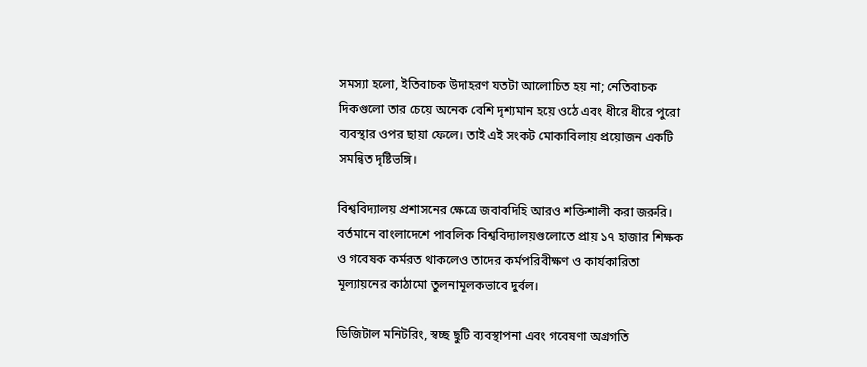সমস্যা হলো, ইতিবাচক উদাহরণ যতটা আলোচিত হয় না; নেতিবাচক দিকগুলো তার চেয়ে অনেক বেশি দৃশ্যমান হয়ে ওঠে এবং ধীরে ধীরে পুরো ব্যবস্থার ওপর ছায়া ফেলে। তাই এই সংকট মোকাবিলায় প্রয়োজন একটি সমন্বিত দৃষ্টিভঙ্গি।

বিশ্ববিদ্যালয় প্রশাসনের ক্ষেত্রে জবাবদিহি আরও শক্তিশালী করা জরুরি। বর্তমানে বাংলাদেশে পাবলিক বিশ্ববিদ্যালয়গুলোতে প্রায় ১৭ হাজার শিক্ষক ও গবেষক কর্মরত থাকলেও তাদের কর্মপরিবীক্ষণ ও কার্যকারিতা মূল্যায়নের কাঠামো তুলনামূলকভাবে দুর্বল।

ডিজিটাল মনিটরিং, স্বচ্ছ ছুটি ব্যবস্থাপনা এবং গবেষণা অগ্রগতি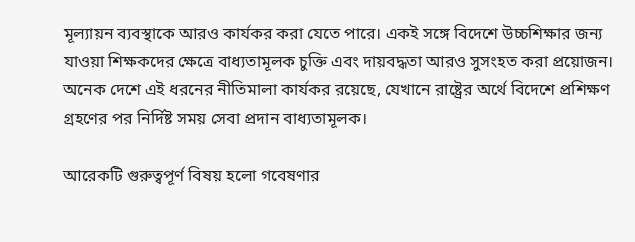মূল্যায়ন ব্যবস্থাকে আরও কার্যকর করা যেতে পারে। একই সঙ্গে বিদেশে উচ্চশিক্ষার জন্য যাওয়া শিক্ষকদের ক্ষেত্রে বাধ্যতামূলক চুক্তি এবং দায়বদ্ধতা আরও সুসংহত করা প্রয়োজন। অনেক দেশে এই ধরনের নীতিমালা কার্যকর রয়েছে, যেখানে রাষ্ট্রের অর্থে বিদেশে প্রশিক্ষণ গ্রহণের পর নির্দিষ্ট সময় সেবা প্রদান বাধ্যতামূলক।

আরেকটি গুরুত্বপূর্ণ বিষয় হলো গবেষণার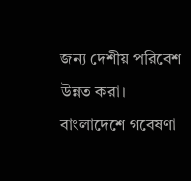জন্য দেশীয় পরিবেশ উন্নত করা। বাংলাদেশে গবেষণা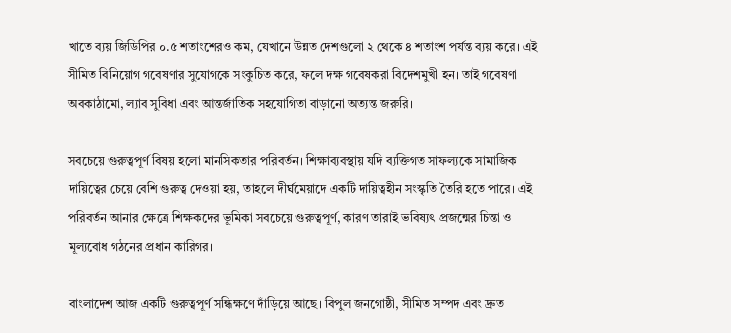খাতে ব্যয় জিডিপির ০.৫ শতাংশেরও কম, যেখানে উন্নত দেশগুলো ২ থেকে ৪ শতাংশ পর্যন্ত ব্যয় করে। এই সীমিত বিনিয়োগ গবেষণার সুযোগকে সংকুচিত করে, ফলে দক্ষ গবেষকরা বিদেশমুখী হন। তাই গবেষণা অবকাঠামো, ল্যাব সুবিধা এবং আন্তর্জাতিক সহযোগিতা বাড়ানো অত্যন্ত জরুরি।

সবচেয়ে গুরুত্বপূর্ণ বিষয় হলো মানসিকতার পরিবর্তন। শিক্ষাব্যবস্থায় যদি ব্যক্তিগত সাফল্যকে সামাজিক দায়িত্বের চেয়ে বেশি গুরুত্ব দেওয়া হয়, তাহলে দীর্ঘমেয়াদে একটি দায়িত্বহীন সংস্কৃতি তৈরি হতে পারে। এই পরিবর্তন আনার ক্ষেত্রে শিক্ষকদের ভূমিকা সবচেয়ে গুরুত্বপূর্ণ, কারণ তারাই ভবিষ্যৎ প্রজন্মের চিন্তা ও মূল্যবোধ গঠনের প্রধান কারিগর।

বাংলাদেশ আজ একটি গুরুত্বপূর্ণ সন্ধিক্ষণে দাঁড়িয়ে আছে। বিপুল জনগোষ্ঠী, সীমিত সম্পদ এবং দ্রুত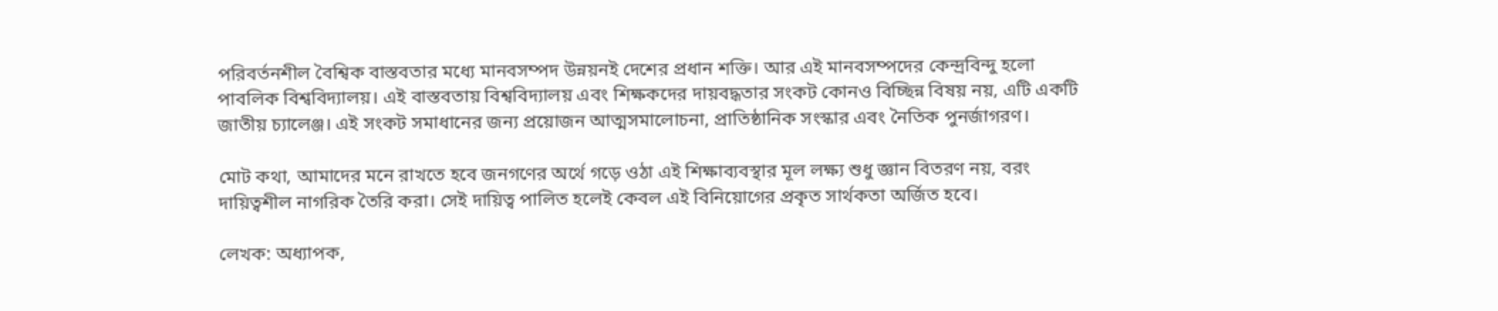পরিবর্তনশীল বৈশ্বিক বাস্তবতার মধ্যে মানবসম্পদ উন্নয়নই দেশের প্রধান শক্তি। আর এই মানবসম্পদের কেন্দ্রবিন্দু হলো পাবলিক বিশ্ববিদ্যালয়। এই বাস্তবতায় বিশ্ববিদ্যালয় এবং শিক্ষকদের দায়বদ্ধতার সংকট কোনও বিচ্ছিন্ন বিষয় নয়, এটি একটি জাতীয় চ্যালেঞ্জ। এই সংকট সমাধানের জন্য প্রয়োজন আত্মসমালোচনা, প্রাতিষ্ঠানিক সংস্কার এবং নৈতিক পুনর্জাগরণ।

মোট কথা, আমাদের মনে রাখতে হবে জনগণের অর্থে গড়ে ওঠা এই শিক্ষাব্যবস্থার মূল লক্ষ্য শুধু জ্ঞান বিতরণ নয়, বরং দায়িত্বশীল নাগরিক তৈরি করা। সেই দায়িত্ব পালিত হলেই কেবল এই বিনিয়োগের প্রকৃত সার্থকতা অর্জিত হবে।

লেখক: অধ্যাপক,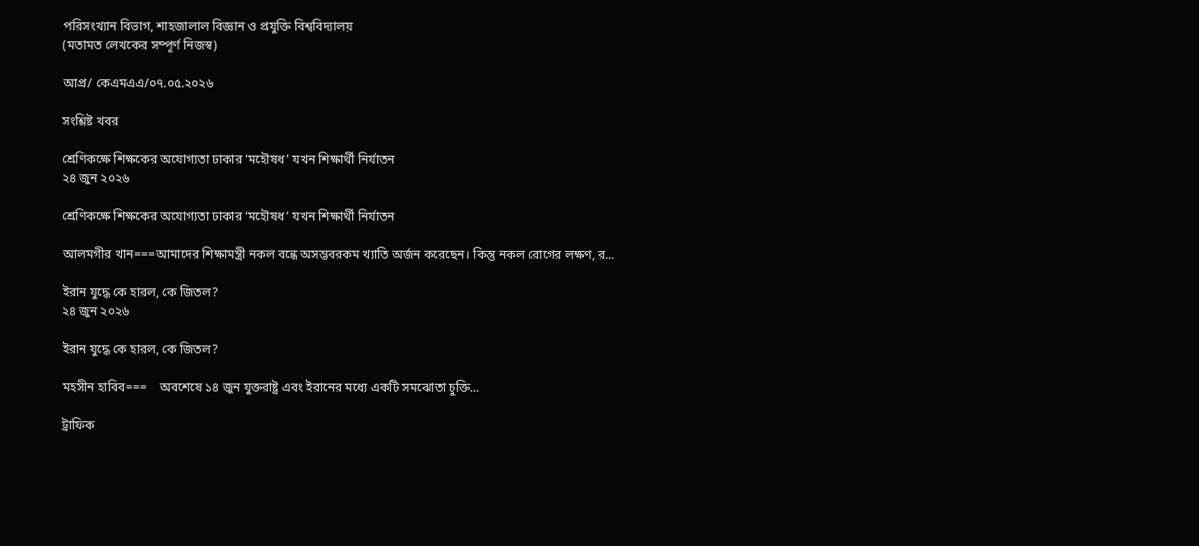পরিসংখ্যান বিভাগ, শাহজালাল বিজ্ঞান ও প্রযুক্তি বিশ্ববিদ্যালয়
(মতামত লেখকের সম্পূর্ণ নিজস্ব)

আপ্র/ কেএমএএ/০৭.০৫.২০২৬

সংশ্লিষ্ট খবর

শ্রেণিকক্ষে শিক্ষকের অযোগ্যতা ঢাকার ‘মহৌষধ’ যখন শিক্ষার্থী নির্যাতন
২৪ জুন ২০২৬

শ্রেণিকক্ষে শিক্ষকের অযোগ্যতা ঢাকার ‘মহৌষধ’ যখন শিক্ষার্থী নির্যাতন

আলমগীর খান===আমাদের শিক্ষামন্ত্রী নকল বন্ধে অসম্ভবরকম খ্যাতি অর্জন করেছেন। কিন্তু নকল রোগের লক্ষণ, র...

ইরান যুদ্ধে কে হারল, কে জিতল?
২৪ জুন ২০২৬

ইরান যুদ্ধে কে হারল, কে জিতল?

মহসীন হাবিব===    অবশেষে ১৪ জুন যুক্তরাষ্ট্র এবং ইরানের মধ্যে একটি সমঝোতা চুক্তি...

ট্রাফিক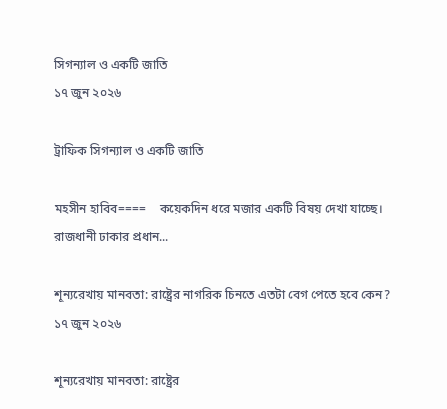সিগন্যাল ও একটি জাতি
১৭ জুন ২০২৬

ট্রাফিক সিগন্যাল ও একটি জাতি

মহসীন হাবিব====    কয়েকদিন ধরে মজার একটি বিষয় দেখা যাচ্ছে। রাজধানী ঢাকার প্রধান...

শূন্যরেখায় মানবতা: রাষ্ট্রের নাগরিক চিনতে এতটা বেগ পেতে হবে কেন?
১৭ জুন ২০২৬

শূন্যরেখায় মানবতা: রাষ্ট্রের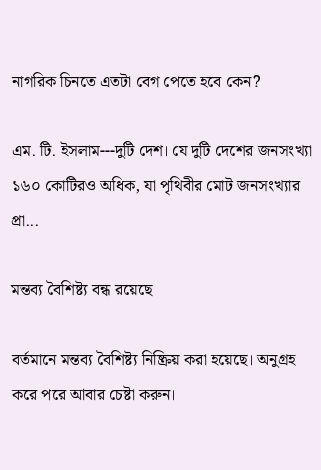নাগরিক চিনতে এতটা বেগ পেতে হবে কেন?

এম. টি. ইসলাম---দুটি দেশ। যে দুটি দেশের জনসংখ্যা ১৬০ কোটিরও অধিক, যা পৃথিবীর মোট জনসংখ্যার প্রা...

মন্তব্য বৈশিষ্ট্য বন্ধ রয়েছে

বর্তমানে মন্তব্য বৈশিষ্ট্য নিষ্ক্রিয় করা হয়েছে। অনুগ্রহ করে পরে আবার চেষ্টা করুন।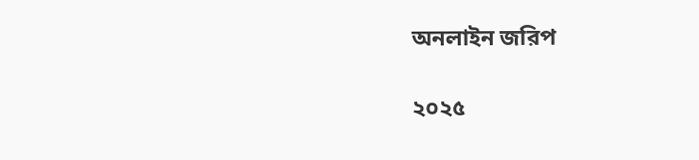অনলাইন জরিপ

২০২৫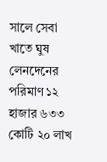সালে সেবা খাতে ঘুষ লেনদেনের পরিমাণ ১২ হাজার ৬৩৩ কোটি ২০ লাখ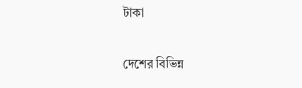টাকা

দেশের বিভিন্ন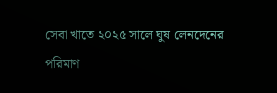সেবা খাতে ২০২৫ সালে ঘুষ লেনদেনের পরিমাণ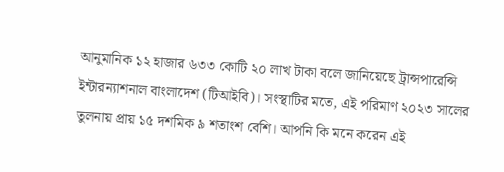আনুমানিক ১২ হাজার ৬৩৩ কোটি ২০ লাখ টাকা বলে জানিয়েছে ট্রান্সপারেন্সি ইন্টারন্যাশনাল বাংলাদেশ (টিআইবি)। সংস্থাটির মতে, এই পরিমাণ ২০২৩ সালের তুলনায় প্রায় ১৫ দশমিক ৯ শতাংশ বেশি। আপনি কি মনে করেন এই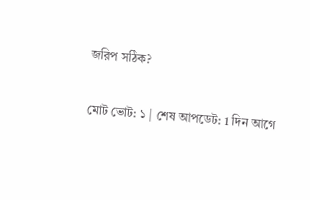জরিপ সঠিক?

মোট ভোট: ১ | শেষ আপডেট: 1 দিন আগে